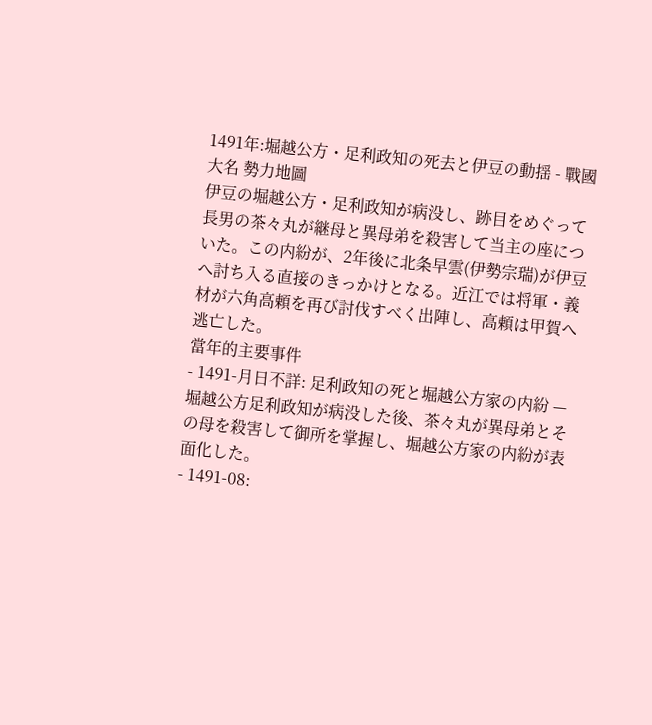1491年:堀越公方・足利政知の死去と伊豆の動揺 - 戰國大名 勢力地圖
伊豆の堀越公方・足利政知が病没し、跡目をめぐって長男の茶々丸が継母と異母弟を殺害して当主の座についた。この内紛が、2年後に北条早雲(伊勢宗瑞)が伊豆へ討ち入る直接のきっかけとなる。近江では将軍・義材が六角高頼を再び討伐すべく出陣し、高頼は甲賀へ逃亡した。
當年的主要事件
- 1491-月日不詳: 足利政知の死と堀越公方家の内紛 — 堀越公方足利政知が病没した後、茶々丸が異母弟とその母を殺害して御所を掌握し、堀越公方家の内紛が表面化した。
- 1491-08: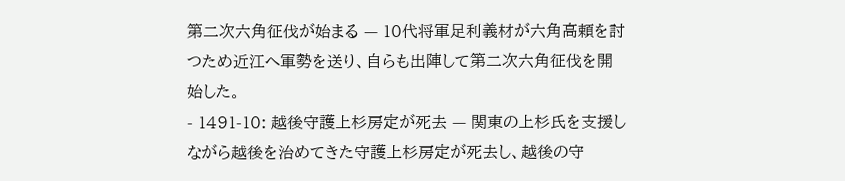第二次六角征伐が始まる — 10代将軍足利義材が六角高頼を討つため近江へ軍勢を送り、自らも出陣して第二次六角征伐を開始した。
- 1491-10: 越後守護上杉房定が死去 — 関東の上杉氏を支援しながら越後を治めてきた守護上杉房定が死去し、越後の守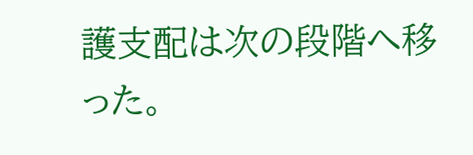護支配は次の段階へ移った。